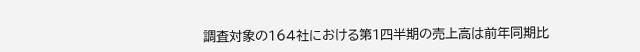調査対象の164社における第1四半期の売上高は前年同期比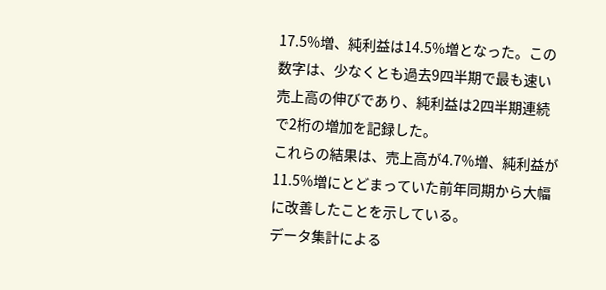17.5%増、純利益は14.5%増となった。この数字は、少なくとも過去9四半期で最も速い売上高の伸びであり、純利益は2四半期連続で2桁の増加を記録した。
これらの結果は、売上高が4.7%増、純利益が11.5%増にとどまっていた前年同期から大幅に改善したことを示している。
データ集計による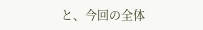と、今回の全体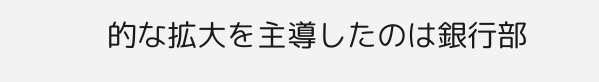的な拡大を主導したのは銀行部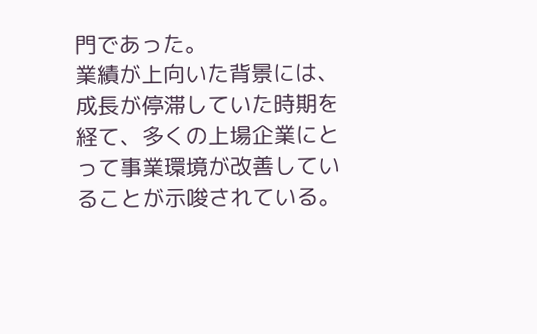門であった。
業績が上向いた背景には、成長が停滞していた時期を経て、多くの上場企業にとって事業環境が改善していることが示唆されている。